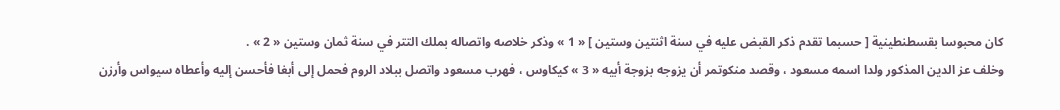كان محبوسا بقسطنطينية [ حسبما تقدم ذكر القبض عليه في سنة اثنتين وستين ] « 1 » وذكر خلاصه واتصاله بملك التتر في سنة ثمان وستين « 2 » .
وخلف عز الدين المذكور ولدا اسمه مسعود ، وقصد منكوتمر أن يزوجه بزوجة أبيه « 3 » كيكاوس ، فهرب مسعود واتصل ببلاد الروم فحمل إلى أبغا فأحسن إليه وأعطاه سيواس وأرزن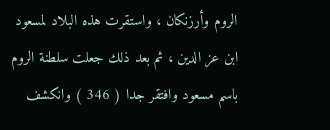الروم وأرزنكان ، واستقرت هذه البلاد لمسعود ابن عز الدين ، ثم بعد ذلك جعلت سلطنة الروم باسم مسعود وافتقر جدا ( 346 ) وانكشف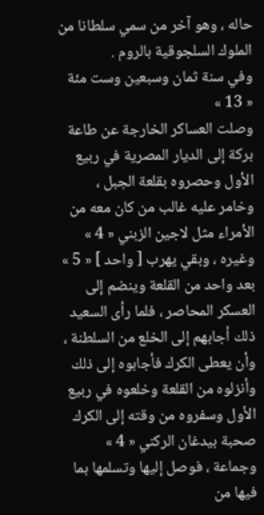حاله ، وهو آخر من سمي سلطانا من الملوك السلجوقية بالروم .
وفي سنة ثمان وسبعين وست مئة « 13 »
وصلت العساكر الخارجة عن طاعة بركة إلى الديار المصرية في ربيع الأول وحصروه بقلعة الجبل ، وخامر عليه غالب من كان معه من الأمراء مثل لاجين الزبني « 4 » وغيره ، وبقي يهرب [ واحد ] « 5 » بعد واحد من القلعة وينضم إلى العسكر المحاصر ، فلما رأى السعيد ذلك أجابهم إلى الخلع من السلطنة ، وأن يعطى الكرك فأجابوه إلى ذلك وأنزلوه من القلعة وخلعوه في ربيع الأول وسفروه من وقته إلى الكرك صحبة بيدغان الركني « 4 » وجماعة ، فوصل إليها وتسلمها بما فيها من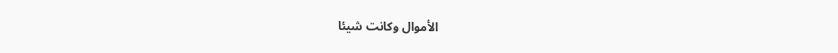الأموال وكانت شيئا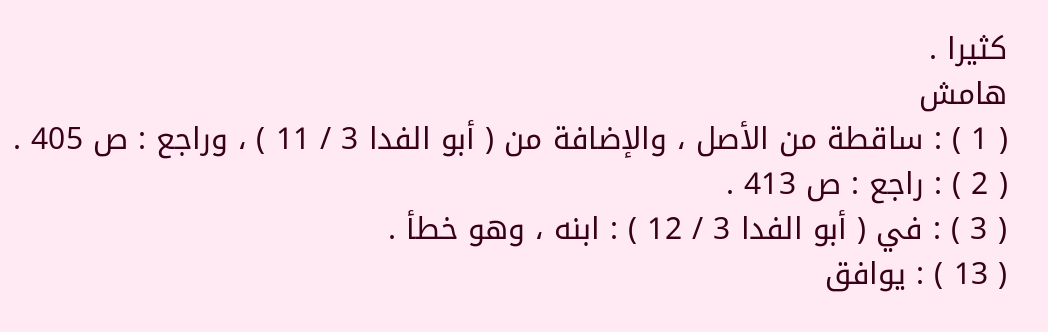كثيرا .
هامش
( 1 ) : ساقطة من الأصل ، والإضافة من ( أبو الفدا 3 / 11 ) ، وراجع : ص 405 .
( 2 ) : راجع : ص 413 .
( 3 ) : في ( أبو الفدا 3 / 12 ) : ابنه ، وهو خطأ .
( 13 ) : يوافق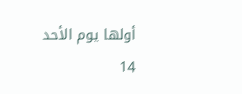أولها يوم الأحد 14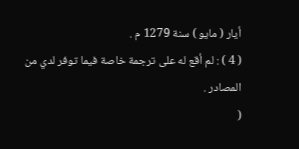أيار ( مايو ) سنة 1279 م .
( 4 ) : لم أقع له على ترجمة خاصة فيما توفر لدي من المصادر .
(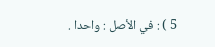5 ) : في الأصل : واحدا .